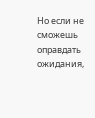Но если не сможешь оправдать ожидания,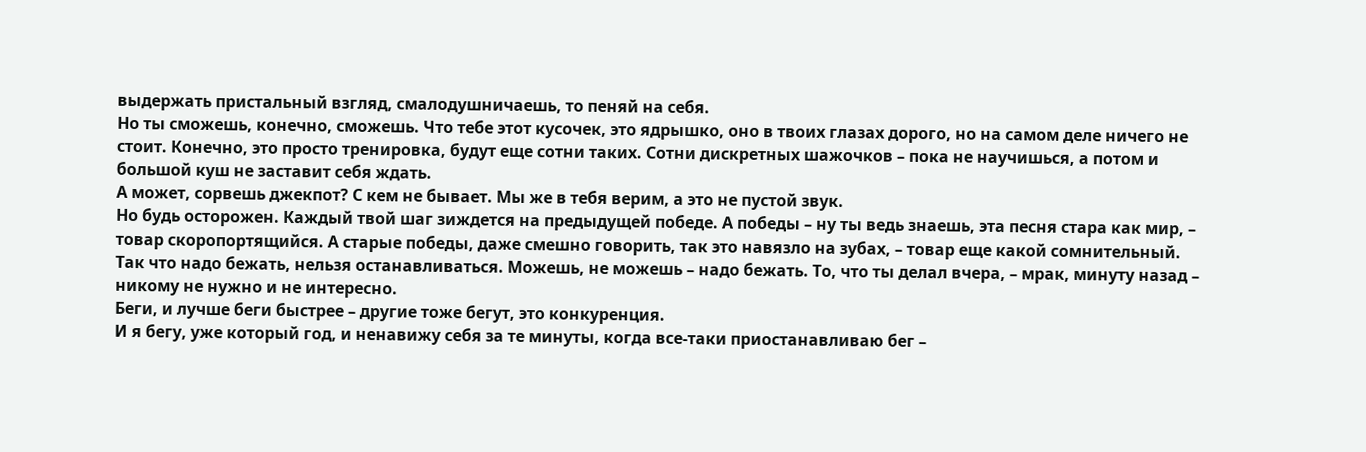выдержать пристальный взгляд, смалодушничаешь, то пеняй на себя.
Но ты сможешь, конечно, сможешь. Что тебе этот кусочек, это ядрышко, оно в твоих глазах дорого, но на самом деле ничего не стоит. Конечно, это просто тренировка, будут еще сотни таких. Сотни дискретных шажочков – пока не научишься, а потом и большой куш не заставит себя ждать.
А может, сорвешь джекпот? С кем не бывает. Мы же в тебя верим, а это не пустой звук.
Но будь осторожен. Каждый твой шаг зиждется на предыдущей победе. А победы – ну ты ведь знаешь, эта песня стара как мир, – товар скоропортящийся. А старые победы, даже смешно говорить, так это навязло на зубах, – товар еще какой сомнительный. Так что надо бежать, нельзя останавливаться. Можешь, не можешь – надо бежать. То, что ты делал вчера, – мрак, минуту назад – никому не нужно и не интересно.
Беги, и лучше беги быстрее – другие тоже бегут, это конкуренция.
И я бегу, уже который год, и ненавижу себя за те минуты, когда все-таки приостанавливаю бег –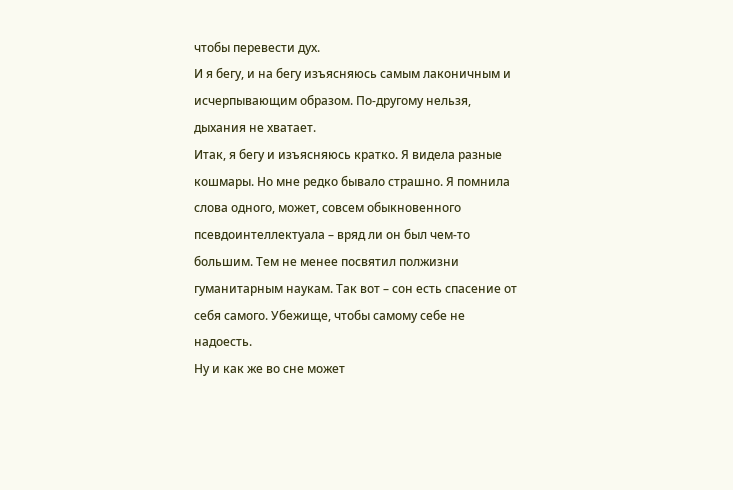чтобы перевести дух.
И я бегу, и на бегу изъясняюсь самым лаконичным и исчерпывающим образом. По-другому нельзя, дыхания не хватает.
Итак, я бегу и изъясняюсь кратко. Я видела разные кошмары. Но мне редко бывало страшно. Я помнила слова одного, может, совсем обыкновенного псевдоинтеллектуала – вряд ли он был чем-то большим. Тем не менее посвятил полжизни гуманитарным наукам. Так вот – сон есть спасение от себя самого. Убежище, чтобы самому себе не надоесть.
Ну и как же во сне может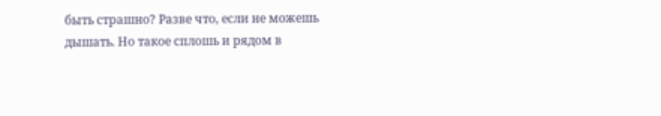быть страшно? Разве что, если не можешь дышать. Но такое сплошь и рядом в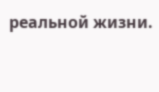реальной жизни.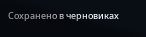Сохранено в черновиках